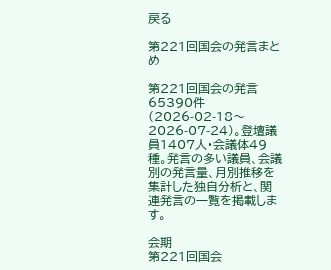戻る

第221回国会の発言まとめ

第221回国会の発言65390件(2026-02-18〜2026-07-24)。登壇議員1407人・会議体49種。発言の多い議員、会議別の発言量、月別推移を集計した独自分析と、関連発言の一覧を掲載します。

会期
第221回国会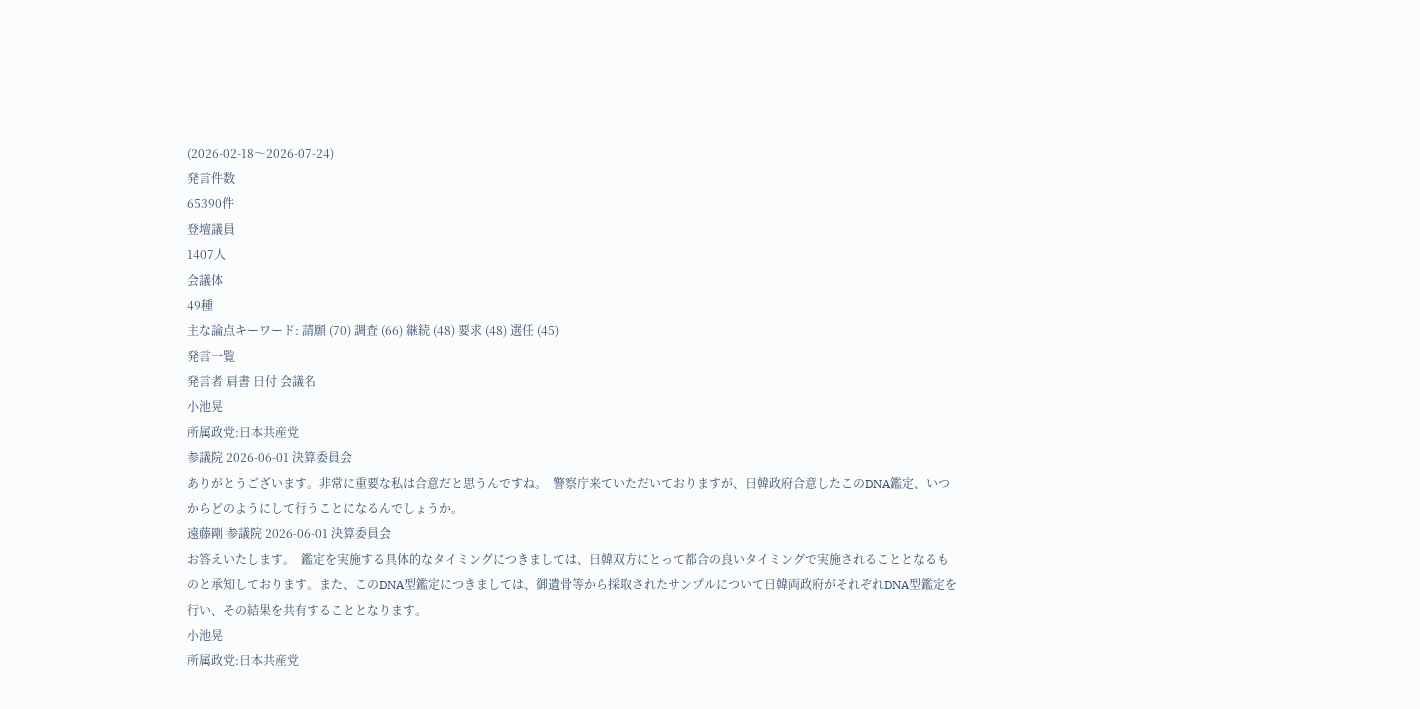(2026-02-18〜2026-07-24)
発言件数
65390件
登壇議員
1407人
会議体
49種
主な論点キーワード: 請願 (70) 調査 (66) 継続 (48) 要求 (48) 選任 (45)
発言一覧
発言者 肩書 日付 会議名
小池晃
所属政党:日本共産党
参議院 2026-06-01 決算委員会
ありがとうございます。非常に重要な私は合意だと思うんですね。  警察庁来ていただいておりますが、日韓政府合意したこのDNA鑑定、いつからどのようにして行うことになるんでしょうか。
遠藤剛 参議院 2026-06-01 決算委員会
お答えいたします。  鑑定を実施する具体的なタイミングにつきましては、日韓双方にとって都合の良いタイミングで実施されることとなるものと承知しております。また、このDNA型鑑定につきましては、御遺骨等から採取されたサンプルについて日韓両政府がそれぞれDNA型鑑定を行い、その結果を共有することとなります。
小池晃
所属政党:日本共産党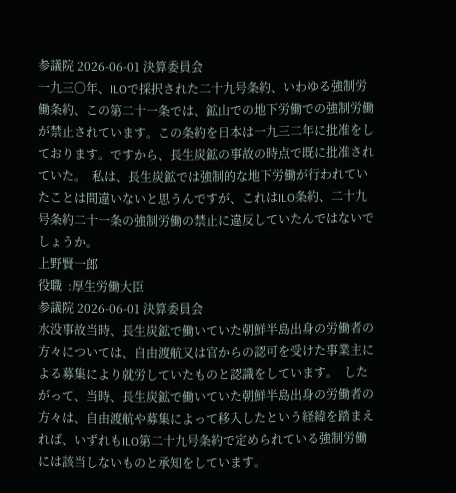参議院 2026-06-01 決算委員会
一九三〇年、ILOで採択された二十九号条約、いわゆる強制労働条約、この第二十一条では、鉱山での地下労働での強制労働が禁止されています。この条約を日本は一九三二年に批准をしております。ですから、長生炭鉱の事故の時点で既に批准されていた。  私は、長生炭鉱では強制的な地下労働が行われていたことは間違いないと思うんですが、これはILO条約、二十九号条約二十一条の強制労働の禁止に違反していたんではないでしょうか。
上野賢一郎
役職  :厚生労働大臣
参議院 2026-06-01 決算委員会
水没事故当時、長生炭鉱で働いていた朝鮮半島出身の労働者の方々については、自由渡航又は官からの認可を受けた事業主による募集により就労していたものと認識をしています。  したがって、当時、長生炭鉱で働いていた朝鮮半島出身の労働者の方々は、自由渡航や募集によって移入したという経緯を踏まえれば、いずれもILO第二十九号条約で定められている強制労働には該当しないものと承知をしています。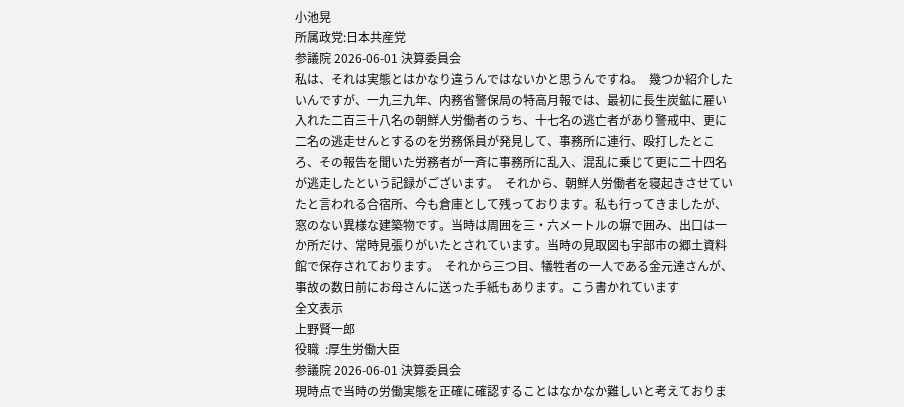小池晃
所属政党:日本共産党
参議院 2026-06-01 決算委員会
私は、それは実態とはかなり違うんではないかと思うんですね。  幾つか紹介したいんですが、一九三九年、内務省警保局の特高月報では、最初に長生炭鉱に雇い入れた二百三十八名の朝鮮人労働者のうち、十七名の逃亡者があり警戒中、更に二名の逃走せんとするのを労務係員が発見して、事務所に連行、殴打したところ、その報告を聞いた労務者が一斉に事務所に乱入、混乱に乗じて更に二十四名が逃走したという記録がございます。  それから、朝鮮人労働者を寝起きさせていたと言われる合宿所、今も倉庫として残っております。私も行ってきましたが、窓のない異様な建築物です。当時は周囲を三・六メートルの塀で囲み、出口は一か所だけ、常時見張りがいたとされています。当時の見取図も宇部市の郷土資料館で保存されております。  それから三つ目、犠牲者の一人である金元達さんが、事故の数日前にお母さんに送った手紙もあります。こう書かれています
全文表示
上野賢一郎
役職  :厚生労働大臣
参議院 2026-06-01 決算委員会
現時点で当時の労働実態を正確に確認することはなかなか難しいと考えておりま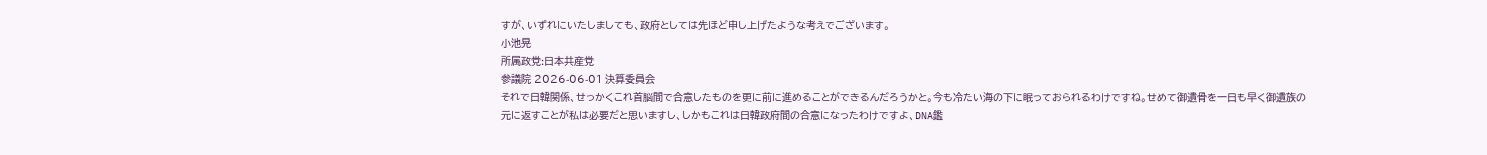すが、いずれにいたしましても、政府としては先ほど申し上げたような考えでございます。
小池晃
所属政党:日本共産党
参議院 2026-06-01 決算委員会
それで日韓関係、せっかくこれ首脳間で合意したものを更に前に進めることができるんだろうかと。今も冷たい海の下に眠っておられるわけですね。せめて御遺骨を一日も早く御遺族の元に返すことが私は必要だと思いますし、しかもこれは日韓政府間の合意になったわけですよ、DNA鑑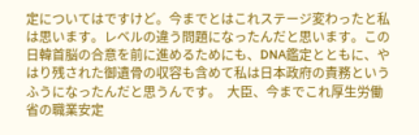定についてはですけど。今までとはこれステージ変わったと私は思います。レベルの違う問題になったんだと思います。この日韓首脳の合意を前に進めるためにも、DNA鑑定とともに、やはり残された御遺骨の収容も含めて私は日本政府の責務というふうになったんだと思うんです。  大臣、今までこれ厚生労働省の職業安定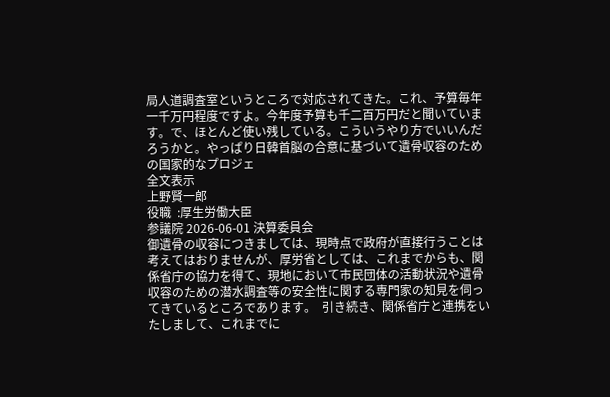局人道調査室というところで対応されてきた。これ、予算毎年一千万円程度ですよ。今年度予算も千二百万円だと聞いています。で、ほとんど使い残している。こういうやり方でいいんだろうかと。やっぱり日韓首脳の合意に基づいて遺骨収容のための国家的なプロジェ
全文表示
上野賢一郎
役職  :厚生労働大臣
参議院 2026-06-01 決算委員会
御遺骨の収容につきましては、現時点で政府が直接行うことは考えてはおりませんが、厚労省としては、これまでからも、関係省庁の協力を得て、現地において市民団体の活動状況や遺骨収容のための潜水調査等の安全性に関する専門家の知見を伺ってきているところであります。  引き続き、関係省庁と連携をいたしまして、これまでに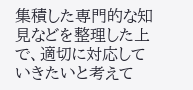集積した専門的な知見などを整理した上で、適切に対応していきたいと考えて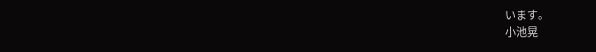います。
小池晃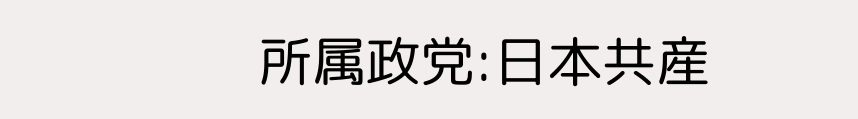所属政党:日本共産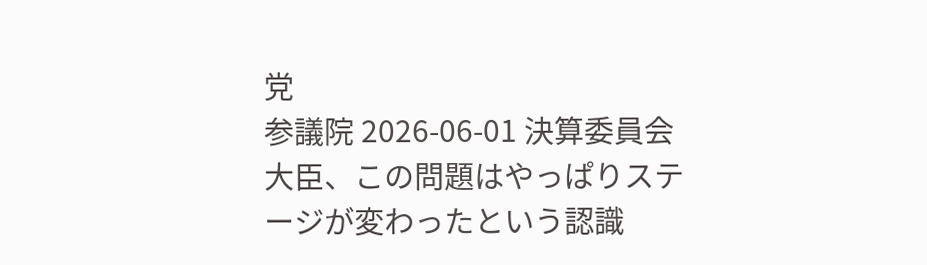党
参議院 2026-06-01 決算委員会
大臣、この問題はやっぱりステージが変わったという認識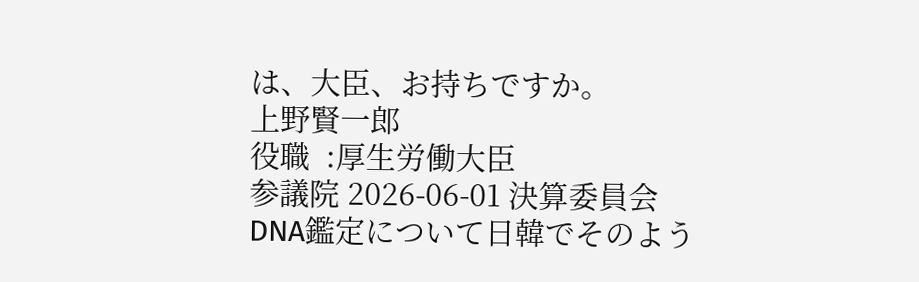は、大臣、お持ちですか。
上野賢一郎
役職  :厚生労働大臣
参議院 2026-06-01 決算委員会
DNA鑑定について日韓でそのよう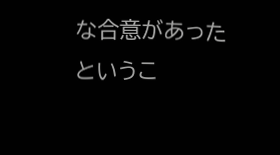な合意があったというこ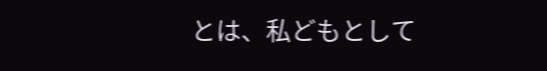とは、私どもとして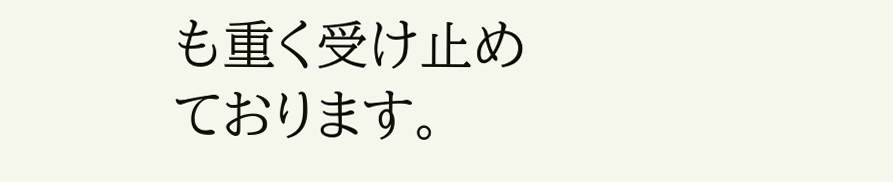も重く受け止めております。